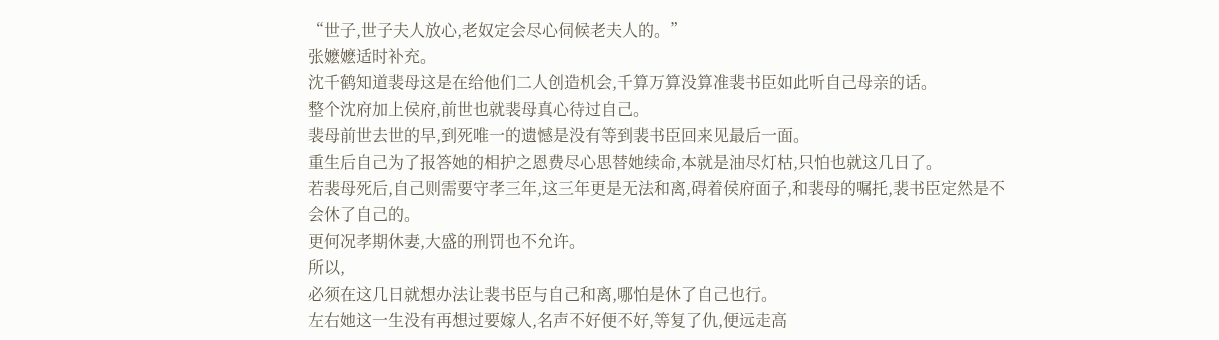“世子,世子夫人放心,老奴定会尽心伺候老夫人的。”
张嬷嬷适时补充。
沈千鹤知道裴母这是在给他们二人创造机会,千算万算没算准裴书臣如此听自己母亲的话。
整个沈府加上侯府,前世也就裴母真心待过自己。
裴母前世去世的早,到死唯一的遗憾是没有等到裴书臣回来见最后一面。
重生后自己为了报答她的相护之恩费尽心思替她续命,本就是油尽灯枯,只怕也就这几日了。
若裴母死后,自己则需要守孝三年,这三年更是无法和离,碍着侯府面子,和裴母的嘱托,裴书臣定然是不会休了自己的。
更何况孝期休妻,大盛的刑罚也不允许。
所以,
必须在这几日就想办法让裴书臣与自己和离,哪怕是休了自己也行。
左右她这一生没有再想过要嫁人,名声不好便不好,等复了仇,便远走高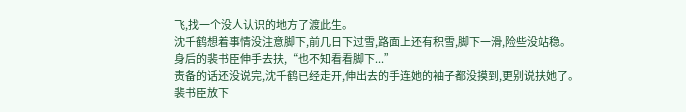飞,找一个没人认识的地方了渡此生。
沈千鹤想着事情没注意脚下,前几日下过雪,路面上还有积雪,脚下一滑,险些没站稳。
身后的裴书臣伸手去扶,“也不知看看脚下...”
责备的话还没说完,沈千鹤已经走开,伸出去的手连她的袖子都没摸到,更别说扶她了。
裴书臣放下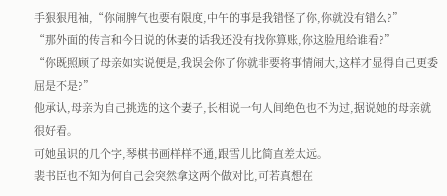手狠狠甩袖,“你闹脾气也要有限度,中午的事是我错怪了你,你就没有错么?”
“那外面的传言和今日说的休妻的话我还没有找你算账,你这脸甩给谁看?”
“你既照顾了母亲如实说便是,我误会你了你就非要将事情闹大,这样才显得自己更委屈是不是?”
他承认,母亲为自己挑选的这个妻子,长相说一句人间绝色也不为过,据说她的母亲就很好看。
可她虽识的几个字,琴棋书画样样不通,跟雪儿比简直差太远。
裴书臣也不知为何自己会突然拿这两个做对比,可若真想在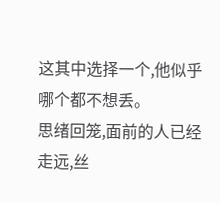这其中选择一个,他似乎哪个都不想丢。
思绪回笼,面前的人已经走远,丝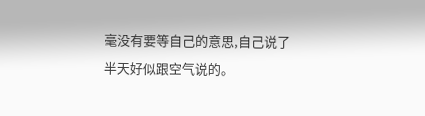毫没有要等自己的意思,自己说了半天好似跟空气说的。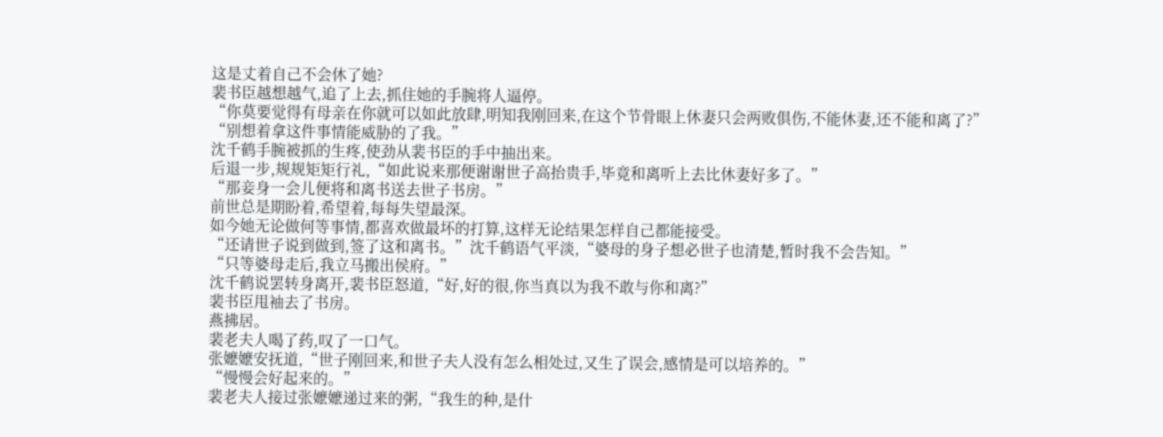这是丈着自己不会休了她?
裴书臣越想越气,追了上去,抓住她的手腕将人逼停。
“你莫要觉得有母亲在你就可以如此放肆,明知我刚回来,在这个节骨眼上休妻只会两败俱伤,不能休妻,还不能和离了?”
“别想着拿这件事情能威胁的了我。”
沈千鹤手腕被抓的生疼,使劲从裴书臣的手中抽出来。
后退一步,规规矩矩行礼,“如此说来那便谢谢世子高抬贵手,毕竟和离听上去比休妻好多了。”
“那妾身一会儿便将和离书送去世子书房。”
前世总是期盼着,希望着,每每失望最深。
如今她无论做何等事情,都喜欢做最坏的打算,这样无论结果怎样自己都能接受。
“还请世子说到做到,签了这和离书。”沈千鹤语气平淡,“婆母的身子想必世子也清楚,暂时我不会告知。”
“只等婆母走后,我立马搬出侯府。”
沈千鹤说罢转身离开,裴书臣怒道,“好,好的很,你当真以为我不敢与你和离?”
裴书臣甩袖去了书房。
燕拂居。
裴老夫人喝了药,叹了一口气。
张嬷嬷安抚道,“世子刚回来,和世子夫人没有怎么相处过,又生了误会,感情是可以培养的。”
“慢慢会好起来的。”
裴老夫人接过张嬷嬷递过来的粥,“我生的种,是什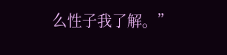么性子我了解。”